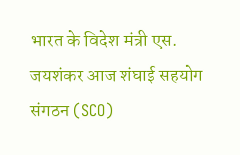भारत के विदेश मंत्री एस. जयशंकर आज शंघाई सहयोग संगठन (SCO)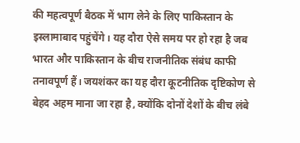की महत्वपूर्ण बैठक में भाग लेने के लिए पाकिस्तान के इस्लामाबाद पहुंचेंगे। यह दौरा ऐसे समय पर हो रहा है जब भारत और पाकिस्तान के बीच राजनीतिक संबंध काफी तनावपूर्ण हैं। जयशंकर का यह दौरा कूटनीतिक दृष्टिकोण से बेहद अहम माना जा रहा है, क्योंकि दोनों देशों के बीच लंबे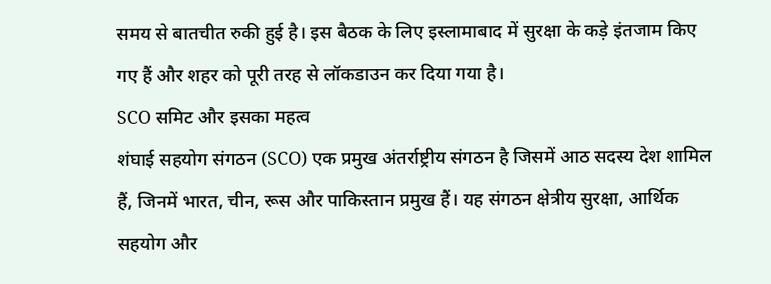समय से बातचीत रुकी हुई है। इस बैठक के लिए इस्लामाबाद में सुरक्षा के कड़े इंतजाम किए गए हैं और शहर को पूरी तरह से लॉकडाउन कर दिया गया है।
SCO समिट और इसका महत्व
शंघाई सहयोग संगठन (SCO) एक प्रमुख अंतर्राष्ट्रीय संगठन है जिसमें आठ सदस्य देश शामिल हैं, जिनमें भारत, चीन, रूस और पाकिस्तान प्रमुख हैं। यह संगठन क्षेत्रीय सुरक्षा, आर्थिक सहयोग और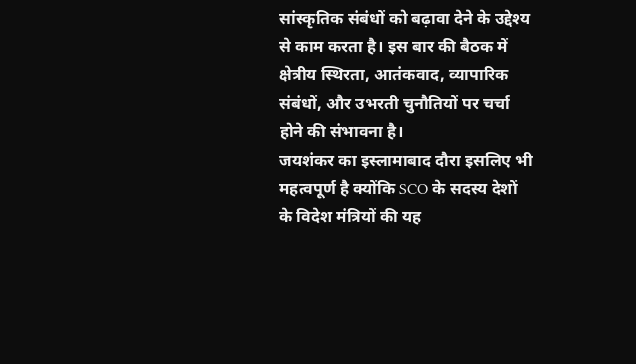सांस्कृतिक संबंधों को बढ़ावा देने के उद्देश्य से काम करता है। इस बार की बैठक में क्षेत्रीय स्थिरता, आतंकवाद, व्यापारिक संबंधों, और उभरती चुनौतियों पर चर्चा होने की संभावना है।
जयशंकर का इस्लामाबाद दौरा इसलिए भी महत्वपूर्ण है क्योंकि SCO के सदस्य देशों के विदेश मंत्रियों की यह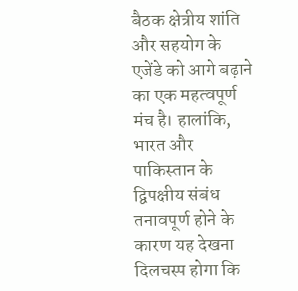बैठक क्षेत्रीय शांति और सहयोग के एजेंडे को आगे बढ़ाने का एक महत्वपूर्ण मंच है। हालांकि, भारत और पाकिस्तान के द्विपक्षीय संबंध तनावपूर्ण होने के कारण यह देखना दिलचस्प होगा कि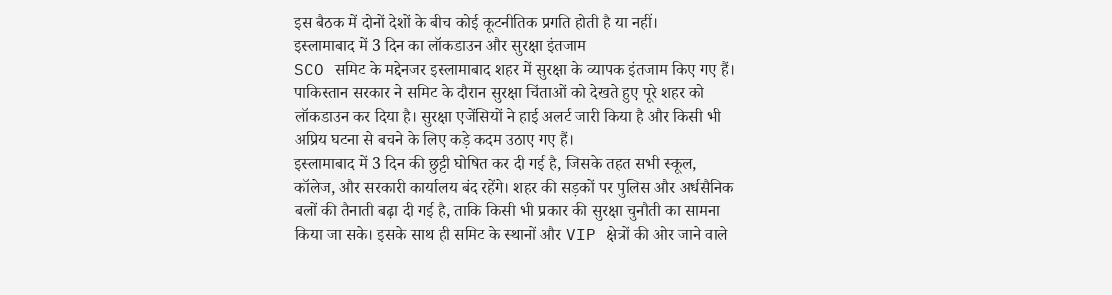इस बैठक में दोनों देशों के बीच कोई कूटनीतिक प्रगति होती है या नहीं।
इस्लामाबाद में 3 दिन का लॉकडाउन और सुरक्षा इंतजाम
SCO समिट के मद्देनजर इस्लामाबाद शहर में सुरक्षा के व्यापक इंतजाम किए गए हैं। पाकिस्तान सरकार ने समिट के दौरान सुरक्षा चिंताओं को देखते हुए पूरे शहर को लॉकडाउन कर दिया है। सुरक्षा एजेंसियों ने हाई अलर्ट जारी किया है और किसी भी अप्रिय घटना से बचने के लिए कड़े कदम उठाए गए हैं।
इस्लामाबाद में 3 दिन की छुट्टी घोषित कर दी गई है, जिसके तहत सभी स्कूल, कॉलेज, और सरकारी कार्यालय बंद रहेंगे। शहर की सड़कों पर पुलिस और अर्धसैनिक बलों की तैनाती बढ़ा दी गई है, ताकि किसी भी प्रकार की सुरक्षा चुनौती का सामना किया जा सके। इसके साथ ही समिट के स्थानों और VIP क्षेत्रों की ओर जाने वाले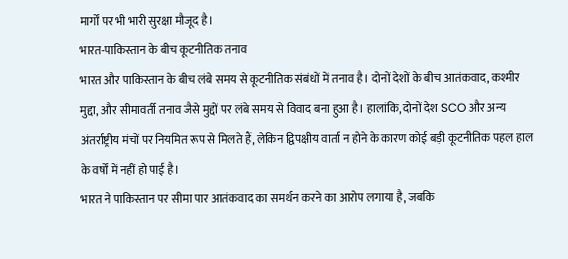मार्गों पर भी भारी सुरक्षा मौजूद है।
भारत-पाकिस्तान के बीच कूटनीतिक तनाव
भारत और पाकिस्तान के बीच लंबे समय से कूटनीतिक संबंधों में तनाव है। दोनों देशों के बीच आतंकवाद, कश्मीर मुद्दा, और सीमावर्ती तनाव जैसे मुद्दों पर लंबे समय से विवाद बना हुआ है। हालांकि, दोनों देश SCO और अन्य अंतर्राष्ट्रीय मंचों पर नियमित रूप से मिलते हैं, लेकिन द्विपक्षीय वार्ता न होने के कारण कोई बड़ी कूटनीतिक पहल हाल के वर्षों में नहीं हो पाई है।
भारत ने पाकिस्तान पर सीमा पार आतंकवाद का समर्थन करने का आरोप लगाया है, जबकि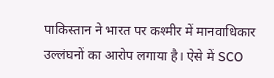पाकिस्तान ने भारत पर कश्मीर में मानवाधिकार उल्लंघनों का आरोप लगाया है। ऐसे में SCO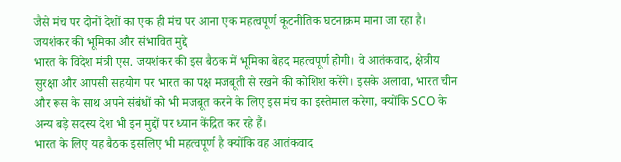जैसे मंच पर दोनों देशों का एक ही मंच पर आना एक महत्वपूर्ण कूटनीतिक घटनाक्रम माना जा रहा है।
जयशंकर की भूमिका और संभावित मुद्दे
भारत के विदेश मंत्री एस. जयशंकर की इस बैठक में भूमिका बेहद महत्वपूर्ण होगी। वे आतंकवाद, क्षेत्रीय सुरक्षा और आपसी सहयोग पर भारत का पक्ष मजबूती से रखने की कोशिश करेंगे। इसके अलावा, भारत चीन और रूस के साथ अपने संबंधों को भी मजबूत करने के लिए इस मंच का इस्तेमाल करेगा, क्योंकि SCO के अन्य बड़े सदस्य देश भी इन मुद्दों पर ध्यान केंद्रित कर रहे हैं।
भारत के लिए यह बैठक इसलिए भी महत्वपूर्ण है क्योंकि वह आतंकवाद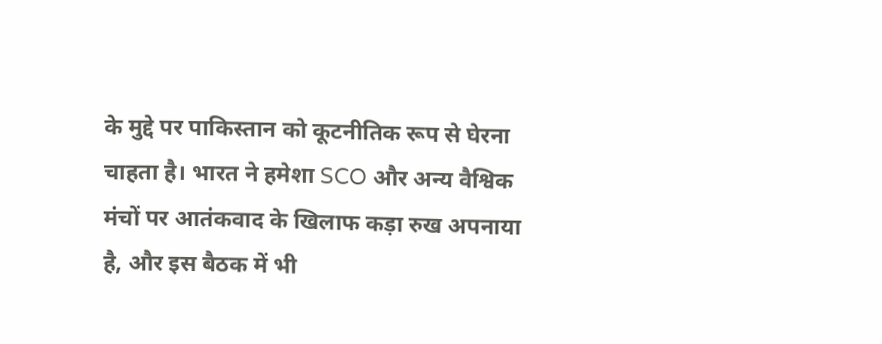के मुद्दे पर पाकिस्तान को कूटनीतिक रूप से घेरना चाहता है। भारत ने हमेशा SCO और अन्य वैश्विक मंचों पर आतंकवाद के खिलाफ कड़ा रुख अपनाया है, और इस बैठक में भी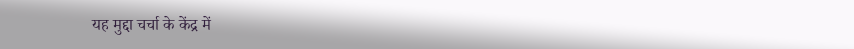यह मुद्दा चर्चा के केंद्र में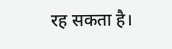रह सकता है।